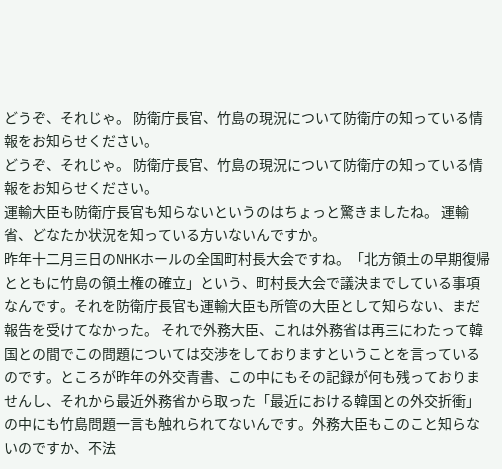どうぞ、それじゃ。 防衛庁長官、竹島の現況について防衛庁の知っている情報をお知らせください。
どうぞ、それじゃ。 防衛庁長官、竹島の現況について防衛庁の知っている情報をお知らせください。
運輸大臣も防衛庁長官も知らないというのはちょっと驚きましたね。 運輸省、どなたか状況を知っている方いないんですか。
昨年十二月三日のNHKホールの全国町村長大会ですね。「北方領土の早期復帰とともに竹島の領土権の確立」という、町村長大会で議決までしている事項なんです。それを防衛庁長官も運輸大臣も所管の大臣として知らない、まだ報告を受けてなかった。 それで外務大臣、これは外務省は再三にわたって韓国との間でこの問題については交渉をしておりますということを言っているのです。ところが昨年の外交青書、この中にもその記録が何も残っておりませんし、それから最近外務省から取った「最近における韓国との外交折衝」の中にも竹島問題一言も触れられてないんです。外務大臣もこのこと知らないのですか、不法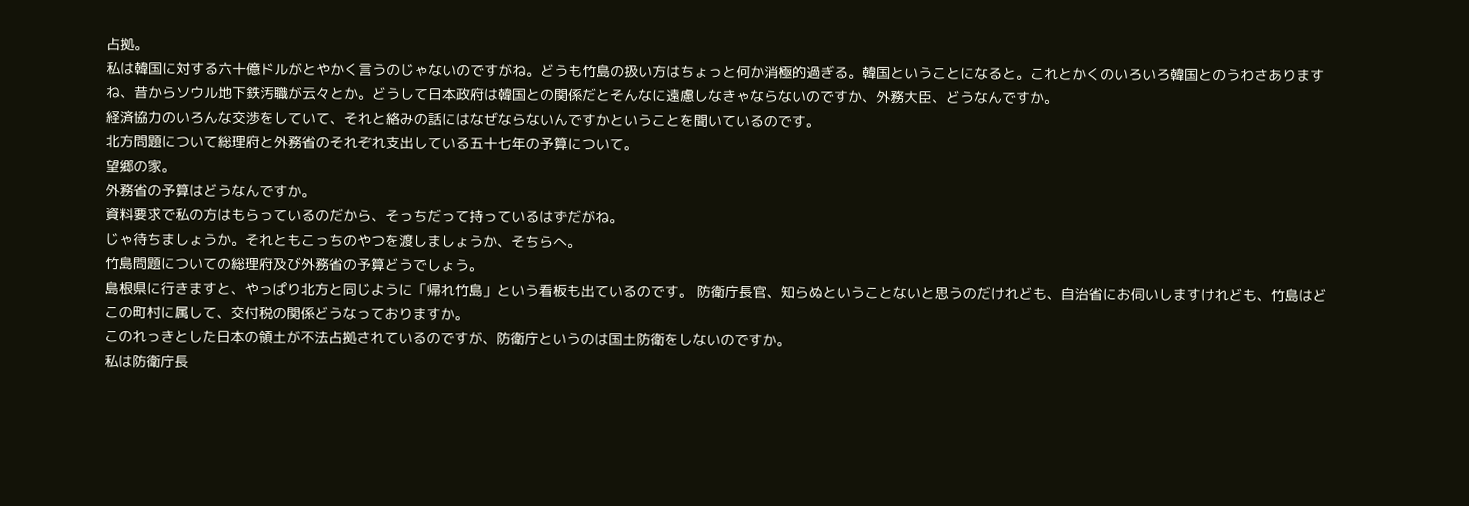占拠。
私は韓国に対する六十億ドルがとやかく言うのじゃないのですがね。どうも竹島の扱い方はちょっと何か消極的過ぎる。韓国ということになると。これとかくのいろいろ韓国とのうわさありますね、昔からソウル地下鉄汚職が云々とか。どうして日本政府は韓国との関係だとそんなに遠慮しなきゃならないのですか、外務大臣、どうなんですか。
経済協力のいろんな交渉をしていて、それと絡みの話にはなぜならないんですかということを聞いているのです。
北方問題について総理府と外務省のそれぞれ支出している五十七年の予算について。
望郷の家。
外務省の予算はどうなんですか。
資料要求で私の方はもらっているのだから、そっちだって持っているはずだがね。
じゃ待ちましょうか。それともこっちのやつを渡しましょうか、そちらへ。
竹島問題についての総理府及び外務省の予算どうでしょう。
島根県に行きますと、やっぱり北方と同じように「帰れ竹島」という看板も出ているのです。 防衛庁長官、知らぬということないと思うのだけれども、自治省にお伺いしますけれども、竹島はどこの町村に属して、交付税の関係どうなっておりますか。
このれっきとした日本の領土が不法占拠されているのですが、防衛庁というのは国土防衛をしないのですか。
私は防衛庁長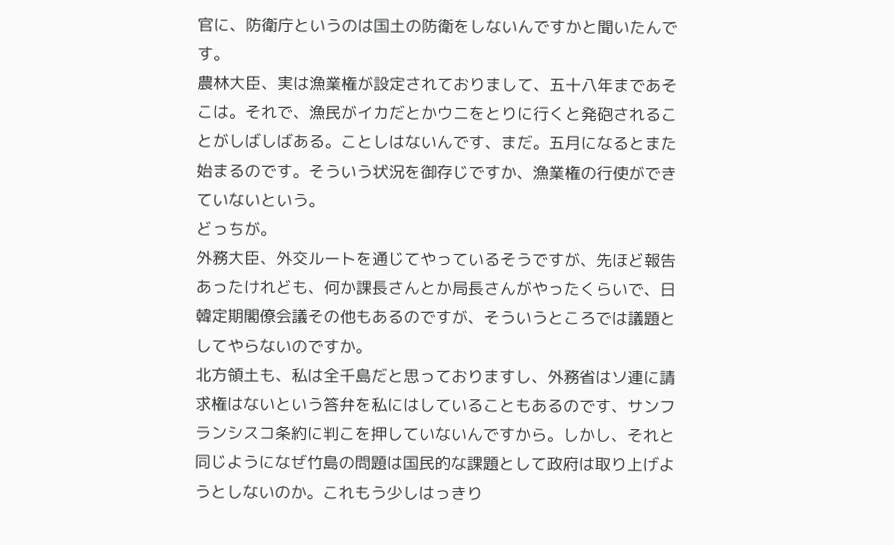官に、防衛庁というのは国土の防衛をしないんですかと聞いたんです。
農林大臣、実は漁業権が設定されておりまして、五十八年まであそこは。それで、漁民がイカだとかウニをとりに行くと発砲されることがしばしばある。ことしはないんです、まだ。五月になるとまた始まるのです。そういう状況を御存じですか、漁業権の行使ができていないという。
どっちが。
外務大臣、外交ルートを通じてやっているそうですが、先ほど報告あったけれども、何か課長さんとか局長さんがやったくらいで、日韓定期閣僚会議その他もあるのですが、そういうところでは議題としてやらないのですか。
北方領土も、私は全千島だと思っておりますし、外務省はソ連に請求権はないという答弁を私にはしていることもあるのです、サンフランシスコ条約に判こを押していないんですから。しかし、それと同じようになぜ竹島の問題は国民的な課題として政府は取り上げようとしないのか。これもう少しはっきり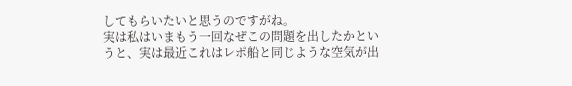してもらいたいと思うのですがね。
実は私はいまもう一回なぜこの問題を出したかというと、実は最近これはレポ船と同じような空気が出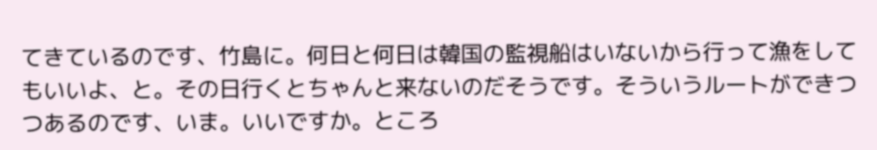てきているのです、竹島に。何日と何日は韓国の監視船はいないから行って漁をしてもいいよ、と。その日行くとちゃんと来ないのだそうです。そういうルートができつつあるのです、いま。いいですか。ところ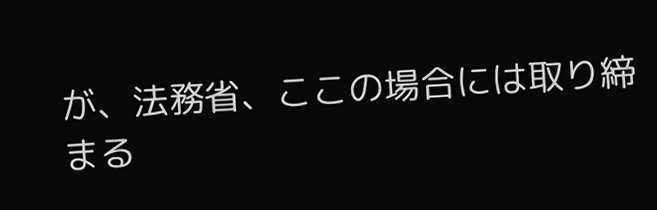が、法務省、ここの場合には取り締まる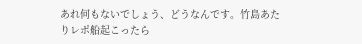あれ何もないでしょう、どうなんです。竹島あたりレポ船起こったら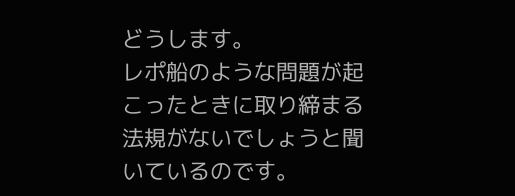どうします。
レポ船のような問題が起こったときに取り締まる法規がないでしょうと聞いているのです。